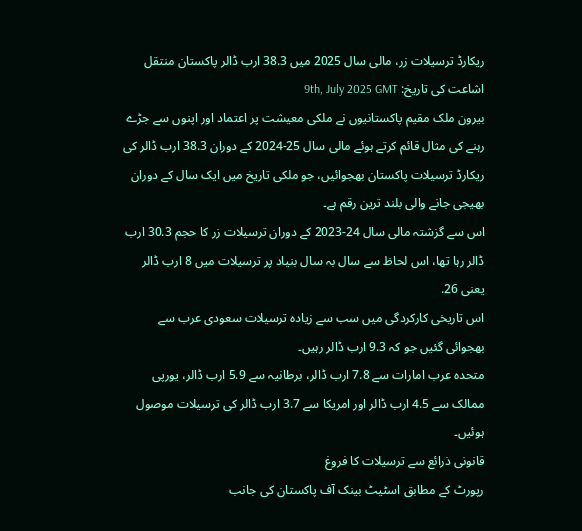ریکارڈ ترسیلات زر، مالی سال 2025 میں 38.3 ارب ڈالر پاکستان منتقل
اشاعت کی تاریخ: 9th, July 2025 GMT
بیرون ملک مقیم پاکستانیوں نے ملکی معیشت پر اعتماد اور اپنوں سے جڑے رہنے کی مثال قائم کرتے ہوئے مالی سال 25-2024 کے دوران 38.3 ارب ڈالر کی ریکارڈ ترسیلات پاکستان بھجوائیں، جو ملکی تاریخ میں ایک سال کے دوران بھیجی جانے والی بلند ترین رقم ہے۔
اس سے گزشتہ مالی سال 24-2023 کے دوران ترسیلات زر کا حجم 30.3 ارب ڈالر رہا تھا، اس لحاظ سے سال بہ سال بنیاد پر ترسیلات میں 8 ارب ڈالر یعنی 26.
اس تاریخی کارکردگی میں سب سے زیادہ ترسیلات سعودی عرب سے بھجوائی گئیں جو کہ 9.3 ارب ڈالر رہیں۔
متحدہ عرب امارات سے 7.8 ارب ڈالر، برطانیہ سے 5.9 ارب ڈالر، یورپی ممالک سے 4.5 ارب ڈالر اور امریکا سے 3.7 ارب ڈالر کی ترسیلات موصول ہوئیں۔
قانونی ذرائع سے ترسیلات کا فروغ
رپورٹ کے مطابق اسٹیٹ بینک آف پاکستان کی جانب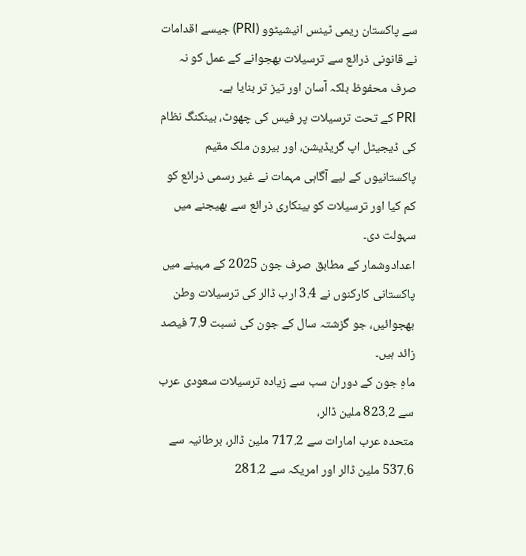سے پاکستان ریمی ٹینس انیشیٹوو (PRI) جیسے اقدامات نے قانونی ذرائع سے ترسیلات بھجوانے کے عمل کو نہ صرف محفوظ بلکہ آسان اور تیز تر بنایا ہے۔
PRI کے تحت ترسیلات پر فیس کی چھوٹ، بینکنگ نظام کی ڈیجیٹل اپ گریڈیشن، اور بیرون ملک مقیم پاکستانیوں کے لیے آگاہی مہمات نے غیر رسمی ذرائع کو کم کیا اور ترسیلات کو بینکاری ذرائع سے بھیجنے میں سہولت دی۔
اعدادوشمار کے مطابق صرف جون 2025 کے مہینے میں پاکستانی کارکنوں نے 3.4 ارب ڈالر کی ترسیلات وطن بھجوائیں، جو گزشتہ سال کے جون کی نسبت 7.9 فیصد زائد ہیں۔
ماہِ جون کے دوران سب سے زیادہ ترسیلات سعودی عرب سے 823.2 ملین ڈالر،
متحدہ عرب امارات سے 717.2 ملین ڈالر، برطانیہ سے 537.6 ملین ڈالر اور امریکہ سے 281.2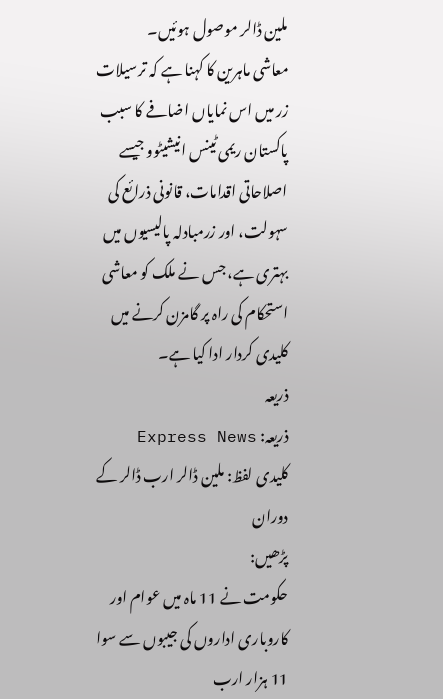ملین ڈالر موصول ہوئیں۔
معاشی ماہرین کا کہنا ہے کہ ترسیلات زر میں اس نمایاں اضافے کا سبب پاکستان ریمی ٹینس انیشیٹوو جیسے اصلاحاتی اقدامات، قانونی ذرائع کی سہولت، اور زرمبادلہ پالیسیوں میں بہتری ہے، جس نے ملک کو معاشی استحکام کی راہ پر گامزن کرنے میں کلیدی کردار ادا کیا ہے۔
ذریعہ
ذریعہ: Express News
کلیدی لفظ: ملین ڈالر ارب ڈالر کے دوران
پڑھیں:
حکومت نے 11 ماہ میں عوام اور کاروباری اداروں کی جیبوں سے سوا 11 ہزار ارب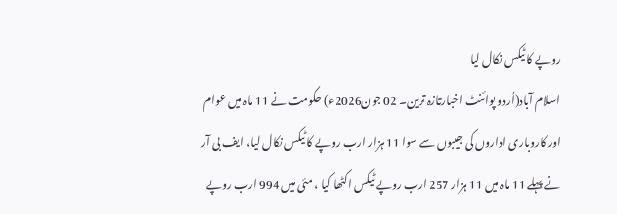روپے کا ٹیکس نکال لیا
اسلام آباد(اُردو پوائنٹ اخبارتازہ ترین۔ 02 جون2026ء) حکومت نے 11 ماہ میں عوام اور کاروباری اداروں کی جیبوں سے سوا 11 ہزار ارب روپے کا ٹیکس نکال لیا، ایف بی آر نے پہلے 11 ماہ میں 11 ہزار 257 ارب روپے ٹیکس اکٹھا کیا ، مئی میں 994 ارب روپے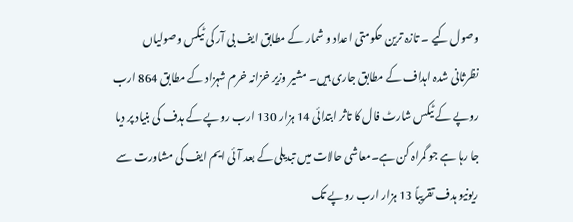وصول کیے ۔ تازہ ترین حکومتی اعداد و شمار کے مطابق ایف بی آر کی ٹیکس وصولیاں نظرثانی شدہ اہداف کے مطابق جاری ہیں۔ مشیر وزیر خزانہ خرم شہزاد کے مطابق 864 ارب روپے کے ٹیکس شارٹ فال کا تاثر ابتدائی 14 ہزار 130 ارب روپے کے ہدف کی بنیاد پر دیا جا رہا ہے جو گمراہ کن ہے۔معاشی حالات میں تبدیلی کے بعد آئی ایم ایف کی مشاورت سے ریونیو ہدف تقریباً 13 ہزار ارب روپے تک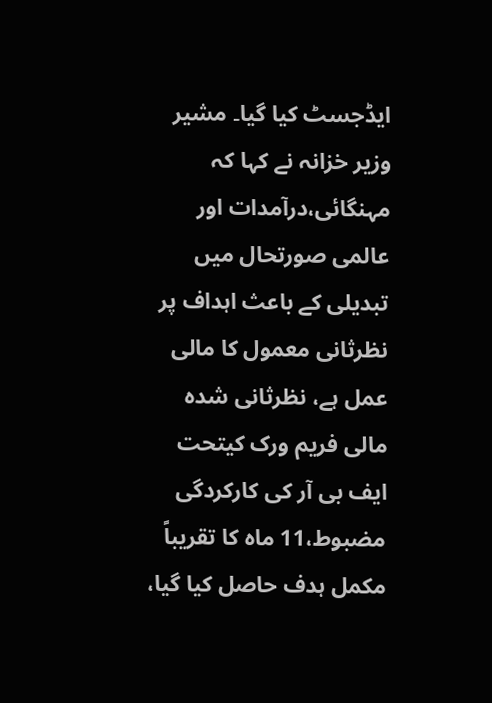ایڈجسٹ کیا گیا۔ مشیر وزیر خزانہ نے کہا کہ مہنگائی،درآمدات اور عالمی صورتحال میں تبدیلی کے باعث اہداف پر نظرثانی معمول کا مالی عمل ہے، نظرثانی شدہ مالی فریم ورک کیتحت ایف بی آر کی کارکردگی مضبوط،11 ماہ کا تقریباً مکمل ہدف حاصل کیا گیا،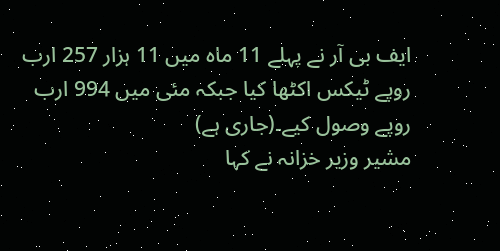ایف بی آر نے پہلے 11 ماہ میں 11 ہزار 257 ارب روپے ٹیکس اکٹھا کیا جبکہ مئی میں 994 ارب روپے وصول کیے۔(جاری ہے)
مشیر وزیر خزانہ نے کہا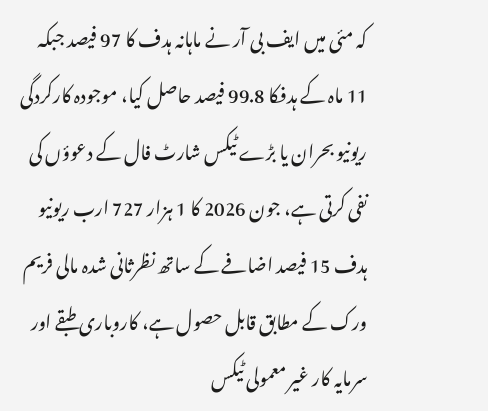کہ مئی میں ایف بی آر نے ماہانہ ہدف کا 97 فیصد جبکہ 11 ماہ کے ہدفکا 99.8 فیصد حاصل کیا، موجودہ کارکردگی ریونیو بحران یا بڑے ٹیکس شارٹ فال کے دعوؤں کی نفی کرتی ہے، جون 2026 کا 1 ہزار 727 ارب ریونیو ہدف 15 فیصد اضافے کے ساتھ نظرثانی شدہ مالی فریم ورک کے مطابق قابل حصول ہے، کاروباری طبقے اور سرمایہ کار غیر معمولی ٹیکس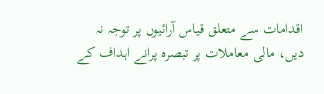اقدامات سے متعلق قیاس آرائیوں پر توجہ نہ دیں، مالی معاملات پر تبصرہ پرانے اہداف کے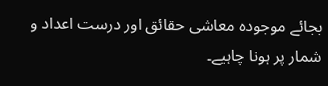بجائے موجودہ معاشی حقائق اور درست اعداد و شمار پر ہونا چاہیے۔